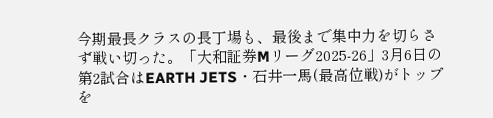今期最長クラスの長丁場も、最後まで集中力を切らさず戦い切った。「大和証券Mリーグ2025-26」3月6日の第2試合はEARTH JETS・石井一馬(最高位戦)がトップを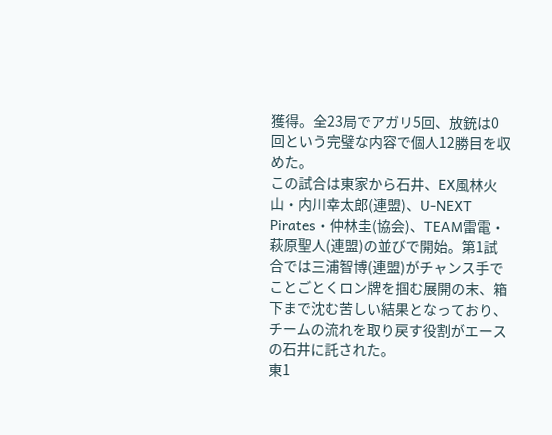獲得。全23局でアガリ5回、放銃は0回という完璧な内容で個人12勝目を収めた。
この試合は東家から石井、EX風林火山・内川幸太郎(連盟)、U-NEXT Pirates・仲林圭(協会)、TEAM雷電・萩原聖人(連盟)の並びで開始。第1試合では三浦智博(連盟)がチャンス手でことごとくロン牌を掴む展開の末、箱下まで沈む苦しい結果となっており、チームの流れを取り戻す役割がエースの石井に託された。
東1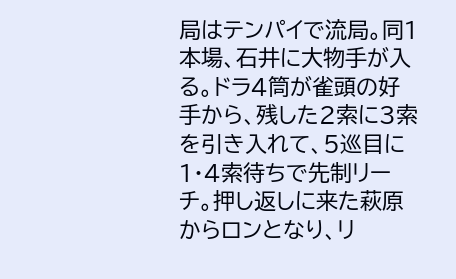局はテンパイで流局。同1本場、石井に大物手が入る。ドラ4筒が雀頭の好手から、残した2索に3索を引き入れて、5巡目に1・4索待ちで先制リーチ。押し返しに来た萩原からロンとなり、リ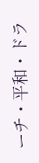ーチ・平和・ドラ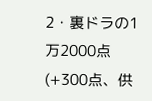2・裏ドラの1万2000点(+300点、供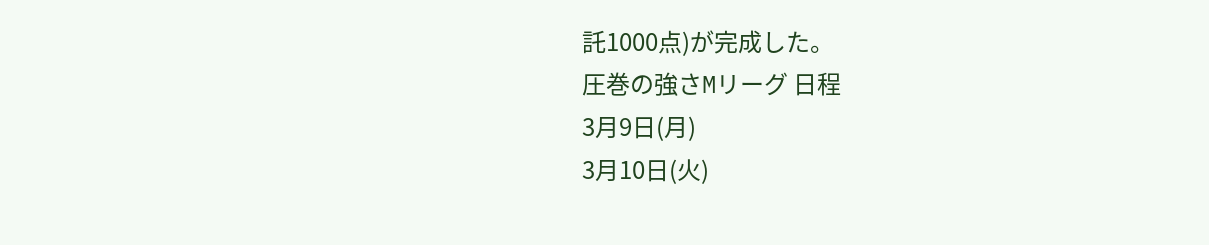託1000点)が完成した。
圧巻の強さMリーグ 日程
3月9日(月)
3月10日(火)